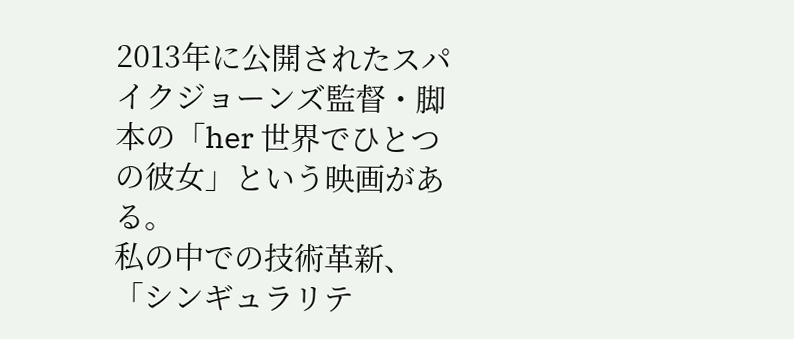2013年に公開されたスパイクジョーンズ監督・脚本の「her 世界でひとつの彼女」という映画がある。
私の中での技術革新、「シンギュラリテ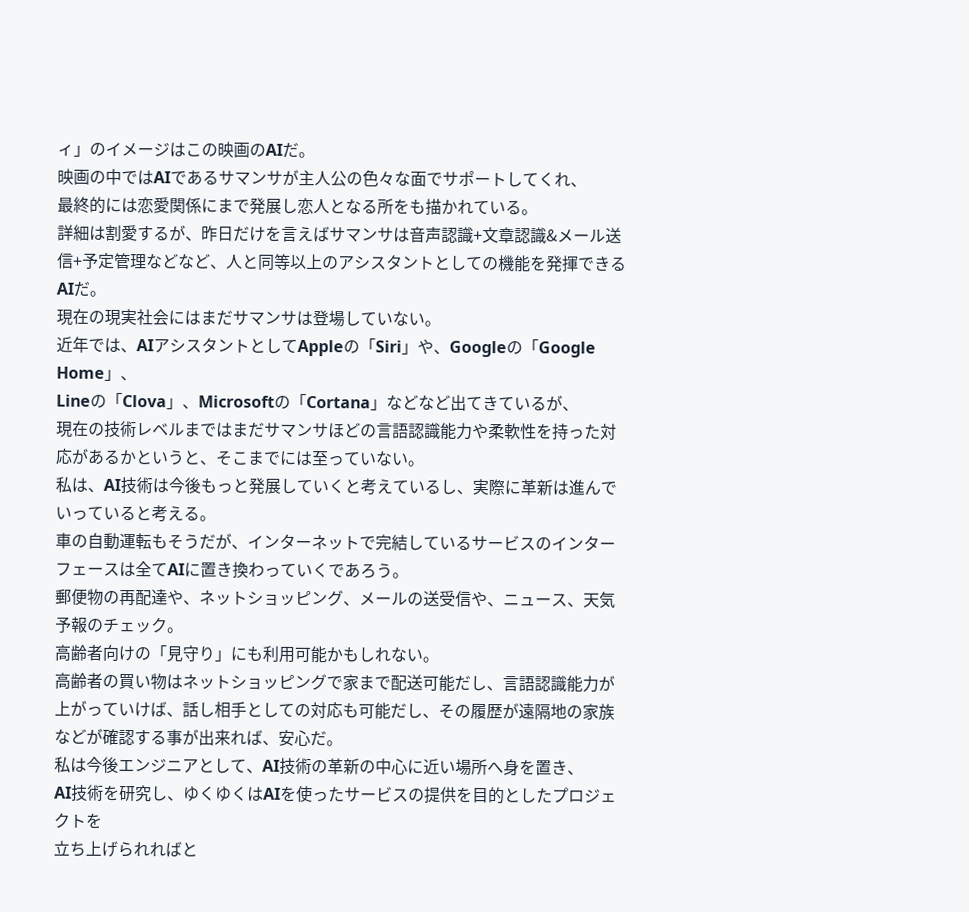ィ」のイメージはこの映画のAIだ。
映画の中ではAIであるサマンサが主人公の色々な面でサポートしてくれ、
最終的には恋愛関係にまで発展し恋人となる所をも描かれている。
詳細は割愛するが、昨日だけを言えばサマンサは音声認識+文章認識&メール送信+予定管理などなど、人と同等以上のアシスタントとしての機能を発揮できるAIだ。
現在の現実社会にはまだサマンサは登場していない。
近年では、AIアシスタントとしてAppleの「Siri」や、Googleの「Google Home」、
Lineの「Clova」、Microsoftの「Cortana」などなど出てきているが、
現在の技術レベルまではまだサマンサほどの言語認識能力や柔軟性を持った対応があるかというと、そこまでには至っていない。
私は、AI技術は今後もっと発展していくと考えているし、実際に革新は進んでいっていると考える。
車の自動運転もそうだが、インターネットで完結しているサービスのインターフェースは全てAIに置き換わっていくであろう。
郵便物の再配達や、ネットショッピング、メールの送受信や、ニュース、天気予報のチェック。
高齢者向けの「見守り」にも利用可能かもしれない。
高齢者の買い物はネットショッピングで家まで配送可能だし、言語認識能力が上がっていけば、話し相手としての対応も可能だし、その履歴が遠隔地の家族などが確認する事が出来れば、安心だ。
私は今後エンジニアとして、AI技術の革新の中心に近い場所へ身を置き、
AI技術を研究し、ゆくゆくはAIを使ったサービスの提供を目的としたプロジェクトを
立ち上げられればと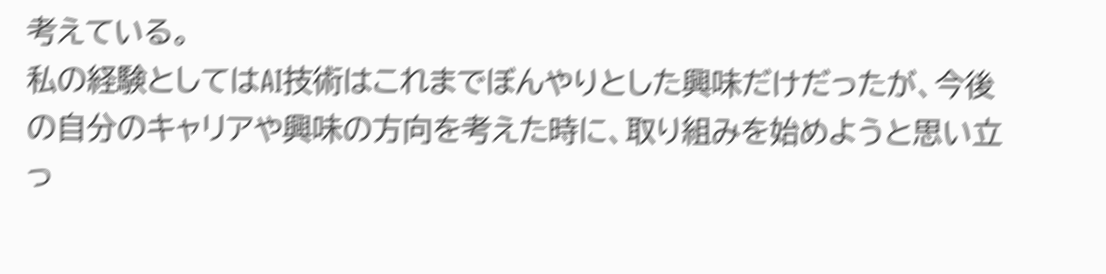考えている。
私の経験としてはAI技術はこれまでぼんやりとした興味だけだったが、今後の自分のキャリアや興味の方向を考えた時に、取り組みを始めようと思い立っ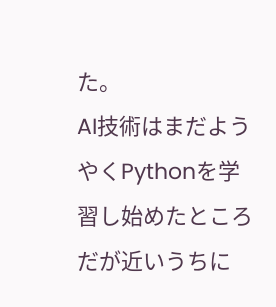た。
AI技術はまだようやくPythonを学習し始めたところだが近いうちに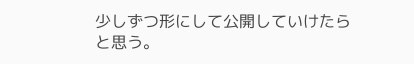少しずつ形にして公開していけたらと思う。